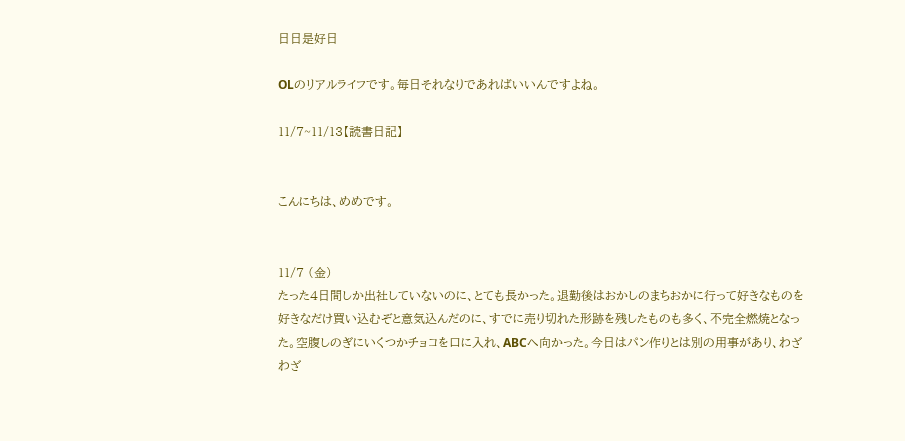日日是好日

OLのリアルライフです。毎日それなりであればいいんですよね。

11/7~11/13【読書日記】


こんにちは、めめです。


11/7 (金)
たった4日間しか出社していないのに、とても長かった。退勤後はおかしのまちおかに行って好きなものを好きなだけ買い込むぞと意気込んだのに、すでに売り切れた形跡を残したものも多く、不完全燃焼となった。空腹しのぎにいくつかチョコを口に入れ、ABCへ向かった。今日はパン作りとは別の用事があり、わざわざ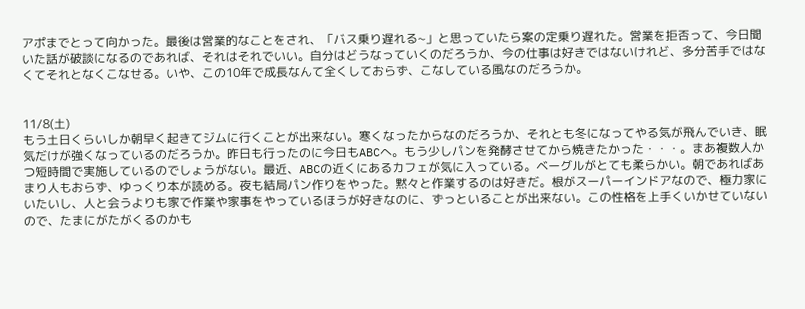アポまでとって向かった。最後は営業的なことをされ、「バス乗り遅れる~」と思っていたら案の定乗り遅れた。営業を拒否って、今日聞いた話が破談になるのであれば、それはそれでいい。自分はどうなっていくのだろうか、今の仕事は好きではないけれど、多分苦手ではなくてそれとなくこなせる。いや、この10年で成長なんて全くしておらず、こなしている風なのだろうか。


11/8(土)
もう土日くらいしか朝早く起きてジムに行くことが出来ない。寒くなったからなのだろうか、それとも冬になってやる気が飛んでいき、眠気だけが強くなっているのだろうか。昨日も行ったのに今日もABCへ。もう少しパンを発酵させてから焼きたかった・・・。まあ複数人かつ短時間で実施しているのでしょうがない。最近、ABCの近くにあるカフェが気に入っている。ベーグルがとても柔らかい。朝であればあまり人もおらず、ゆっくり本が読める。夜も結局パン作りをやった。黙々と作業するのは好きだ。根がスーパーインドアなので、極力家にいたいし、人と会うよりも家で作業や家事をやっているほうが好きなのに、ずっといることが出来ない。この性格を上手くいかせていないので、たまにがたがくるのかも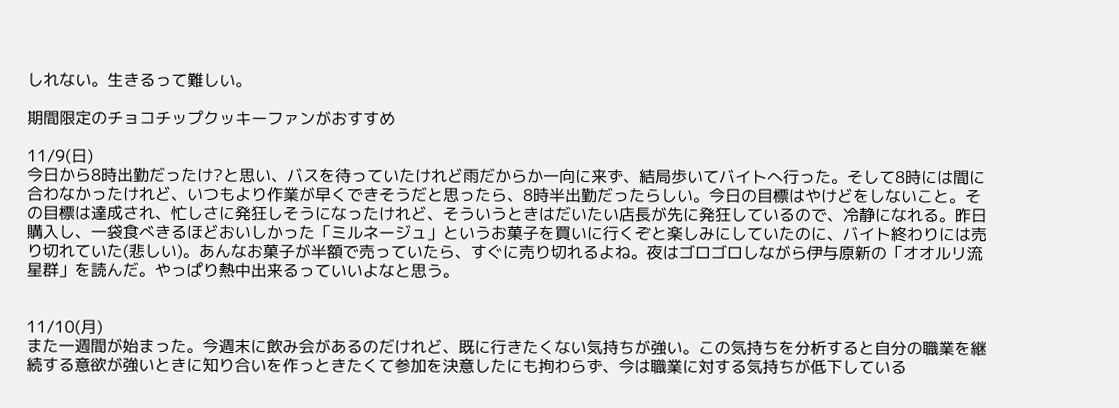しれない。生きるって難しい。

期間限定のチョコチップクッキーファンがおすすめ

11/9(日)
今日から8時出勤だったけ?と思い、バスを待っていたけれど雨だからか一向に来ず、結局歩いてバイトへ行った。そして8時には間に合わなかったけれど、いつもより作業が早くできそうだと思ったら、8時半出勤だったらしい。今日の目標はやけどをしないこと。その目標は達成され、忙しさに発狂しそうになったけれど、そういうときはだいたい店長が先に発狂しているので、冷静になれる。昨日購入し、一袋食べきるほどおいしかった「ミルネージュ」というお菓子を買いに行くぞと楽しみにしていたのに、バイト終わりには売り切れていた(悲しい)。あんなお菓子が半額で売っていたら、すぐに売り切れるよね。夜はゴロゴロしながら伊与原新の「オオルリ流星群」を読んだ。やっぱり熱中出来るっていいよなと思う。


11/10(月)
また一週間が始まった。今週末に飲み会があるのだけれど、既に行きたくない気持ちが強い。この気持ちを分析すると自分の職業を継続する意欲が強いときに知り合いを作っときたくて参加を決意したにも拘わらず、今は職業に対する気持ちが低下している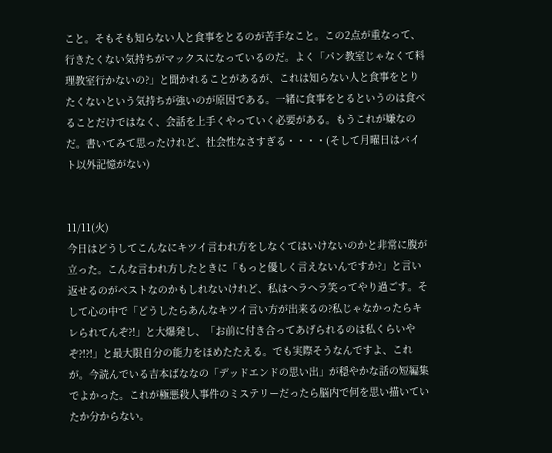こと。そもそも知らない人と食事をとるのが苦手なこと。この2点が重なって、行きたくない気持ちがマックスになっているのだ。よく「パン教室じゃなくて料理教室行かないの?」と聞かれることがあるが、これは知らない人と食事をとりたくないという気持ちが強いのが原因である。一緒に食事をとるというのは食べることだけではなく、会話を上手くやっていく必要がある。もうこれが嫌なのだ。書いてみて思ったけれど、社会性なさすぎる・・・・(そして月曜日はバイト以外記憶がない)


11/11(火)
今日はどうしてこんなにキツイ言われ方をしなくてはいけないのかと非常に腹が立った。こんな言われ方したときに「もっと優しく言えないんですか?」と言い返せるのがベストなのかもしれないけれど、私はヘラヘラ笑ってやり過ごす。そして心の中で「どうしたらあんなキツイ言い方が出来るの?私じゃなかったらキレられてんぞ?!」と大爆発し、「お前に付き合ってあげられるのは私くらいやぞ?!?!」と最大限自分の能力をほめたたえる。でも実際そうなんですよ、これが。今読んでいる吉本ばななの「デッドエンドの思い出」が穏やかな話の短編集でよかった。これが極悪殺人事件のミステリーだったら脳内で何を思い描いていたか分からない。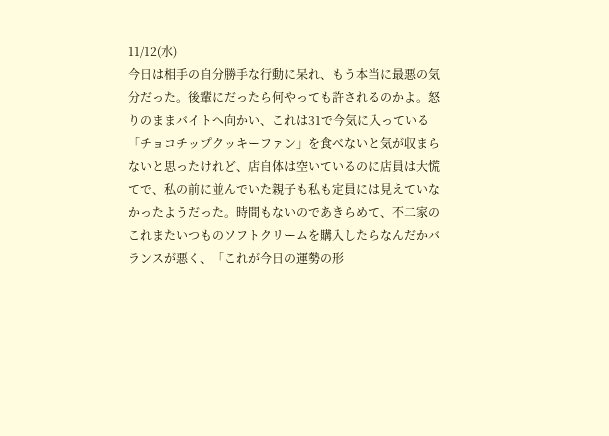11/12(水)
今日は相手の自分勝手な行動に呆れ、もう本当に最悪の気分だった。後輩にだったら何やっても許されるのかよ。怒りのままバイトへ向かい、これは31で今気に入っている「チョコチップクッキーファン」を食べないと気が収まらないと思ったけれど、店自体は空いているのに店員は大慌てで、私の前に並んでいた親子も私も定員には見えていなかったようだった。時間もないのであきらめて、不二家のこれまたいつものソフトクリームを購入したらなんだかバランスが悪く、「これが今日の運勢の形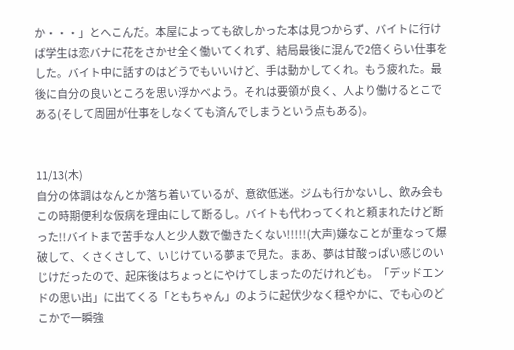か・・・」とへこんだ。本屋によっても欲しかった本は見つからず、バイトに行けば学生は恋バナに花をさかせ全く働いてくれず、結局最後に混んで2倍くらい仕事をした。バイト中に話すのはどうでもいいけど、手は動かしてくれ。もう疲れた。最後に自分の良いところを思い浮かべよう。それは要領が良く、人より働けるとこである(そして周囲が仕事をしなくても済んでしまうという点もある)。


11/13(木)
自分の体調はなんとか落ち着いているが、意欲低迷。ジムも行かないし、飲み会もこの時期便利な仮病を理由にして断るし。バイトも代わってくれと頼まれたけど断った!!バイトまで苦手な人と少人数で働きたくない!!!!!(大声)嫌なことが重なって爆破して、くさくさして、いじけている夢まで見た。まあ、夢は甘酸っぱい感じのいじけだったので、起床後はちょっとにやけてしまったのだけれども。「デッドエンドの思い出」に出てくる「ともちゃん」のように起伏少なく穏やかに、でも心のどこかで一瞬強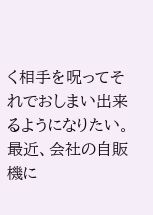く相手を呪ってそれでおしまい出来るようになりたい。最近、会社の自販機に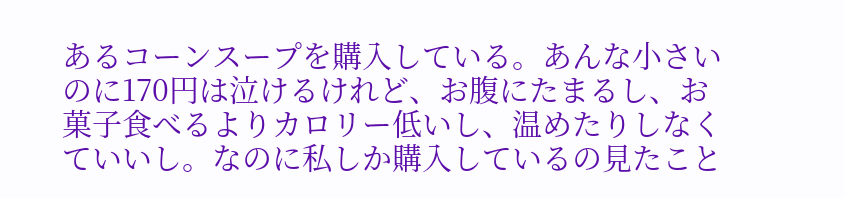あるコーンスープを購入している。あんな小さいのに170円は泣けるけれど、お腹にたまるし、お菓子食べるよりカロリー低いし、温めたりしなくていいし。なのに私しか購入しているの見たこと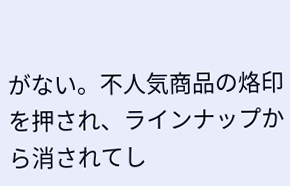がない。不人気商品の烙印を押され、ラインナップから消されてし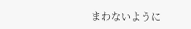まわないように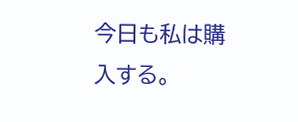今日も私は購入する。